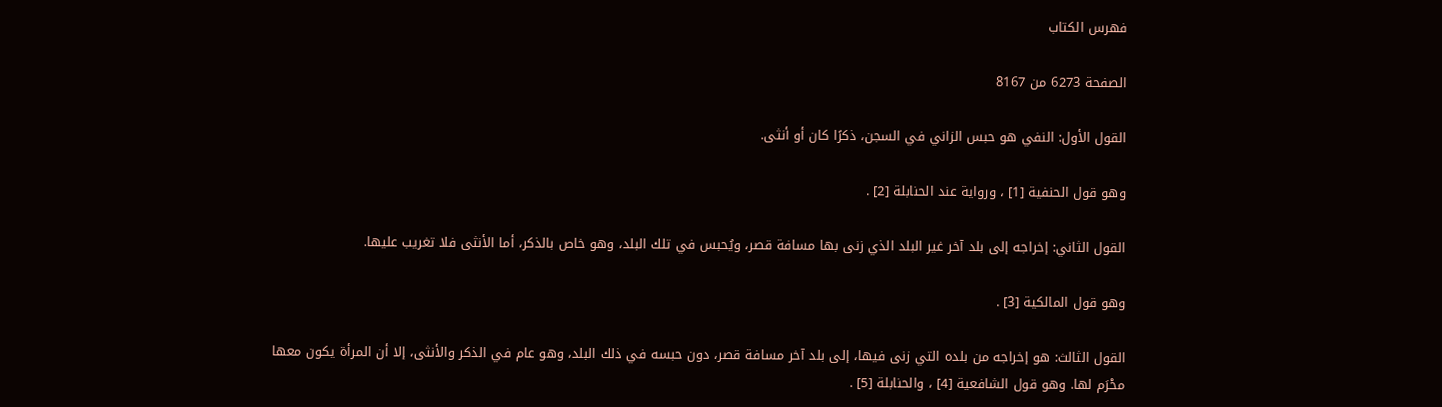فهرس الكتاب

الصفحة 6273 من 8167

القول الأول: النفي هو حبس الزاني في السجن، ذكرًا كان أو أنثى.

وهو قول الحنفية [1] ، ورواية عند الحنابلة [2] .

القول الثاني: إخراجه إلى بلد آخر غير البلد الذي زنى بها مسافة قصر، ويُحبس في تلك البلد، وهو خاص بالذكر، أما الأنثى فلا تغريب عليها.

وهو قول المالكية [3] .

القول الثالث: هو إخراجه من بلده التي زنى فيها، إلى بلد آخر مسافة قصر، دون حبسه في ذلك البلد، وهو عام في الذكر والأنثى، إلا أن المرأة يكون معها محْرَم لها. وهو قول الشافعية [4] ، والحنابلة [5] .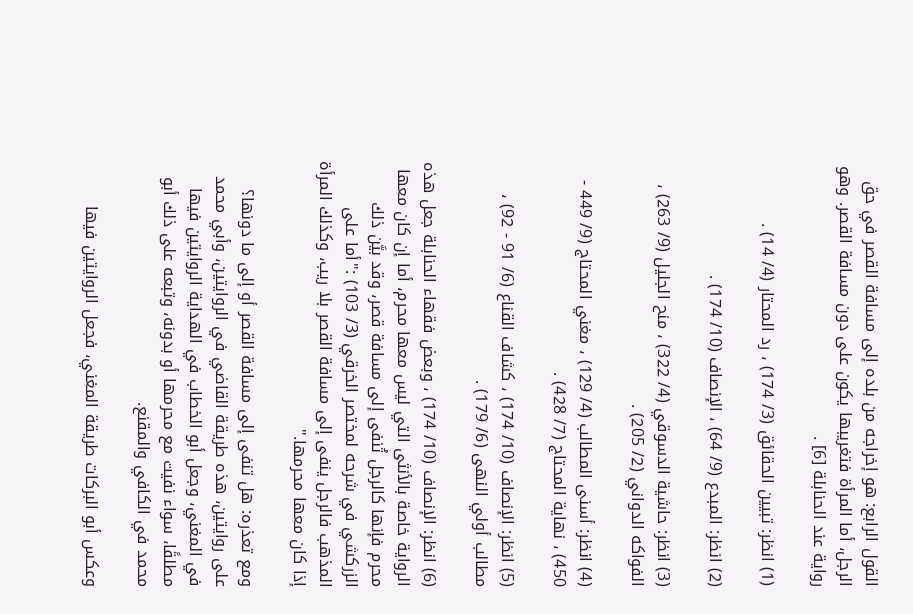القول الرابع: هو إخراجه من بلده إلى مسافة القصر في حق الرجل، أما المرأة فتغريبها يكون على دون مسافة القصر. وهو رواية عند الحنابلة [6] .

(1) انظر: تبيين الحقائق (3/ 174) ، رد المحتار (4/ 14) .

(2) انظر: المبدع (9/ 64) ، الإنصاف (10/ 174) .

(3) انظر: حاشية الدسوقي (4/ 322) ، منح الجليل (9/ 263) ، الفواكه الدواني (2/ 205) .

(4) انظر: أسنى المطالب (4/ 129) ، مغني المحتاج (9/ 449 - 450) ، نهاية المحتاج (7/ 428) .

(5) انظر: الإنصاف (10/ 174) ، كشاف القناع (6/ 91 - 92) ، مطالب أولي النهى (6/ 179) .

(6) انظر: الإنصاف (10/ 174) ، وبعض فقهاء الحنابلة جعل هذه الرواية خاصة بالأنثى التي ليس معها محرم، أما إن كان معها محرم فإنها كالرجل تُنفى إلى مسافة قصر، وقد بيَّن ذلك الزركشي في شرحه لمختصر الخرقي (3/ 103) :"أما على المذهب فالرجل ينفى إلى مسافة القصر بلا ريب، وكذلك المرأة إذا كان معها محرمها."

ومع تعذره: هل تنفى إلى مسافة القصر أو إلى ما دونها؟ على روايتين، هذه طريقة القاضي في الروايتين، وأبي محمد في المغني، وجعل أبو الخطاب في الهداية الروايتين فيها مطلقًا، سواء نفيت مع محرمها أو بدونه، وتبعه على ذلك أبو محمد في الكافي والمقنع.

وعكس أبو البركات طريقة المغني، فجعل الروايتين فيها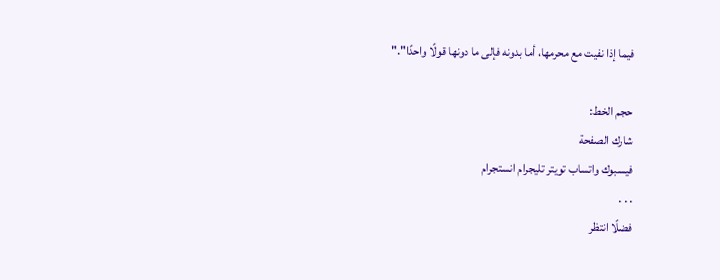فيما إذا نفيت مع محرمها، أما بدونه فإلى ما دونها قولًا واحدًا"."

حجم الخط:
شارك الصفحة
فيسبوك واتساب تويتر تليجرام انستجرام
. . .
فضلًا انتظر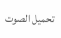تحميل الصوت